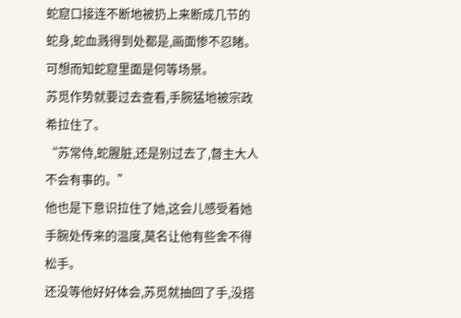蛇窟口接连不断地被扔上来断成几节的蛇身,蛇血溅得到处都是,画面惨不忍睹。
可想而知蛇窟里面是何等场景。
苏觅作势就要过去查看,手腕猛地被宗政希拉住了。
“苏常侍,蛇腥脏,还是别过去了,督主大人不会有事的。”
他也是下意识拉住了她,这会儿感受着她手腕处传来的温度,莫名让他有些舍不得松手。
还没等他好好体会,苏觅就抽回了手,没搭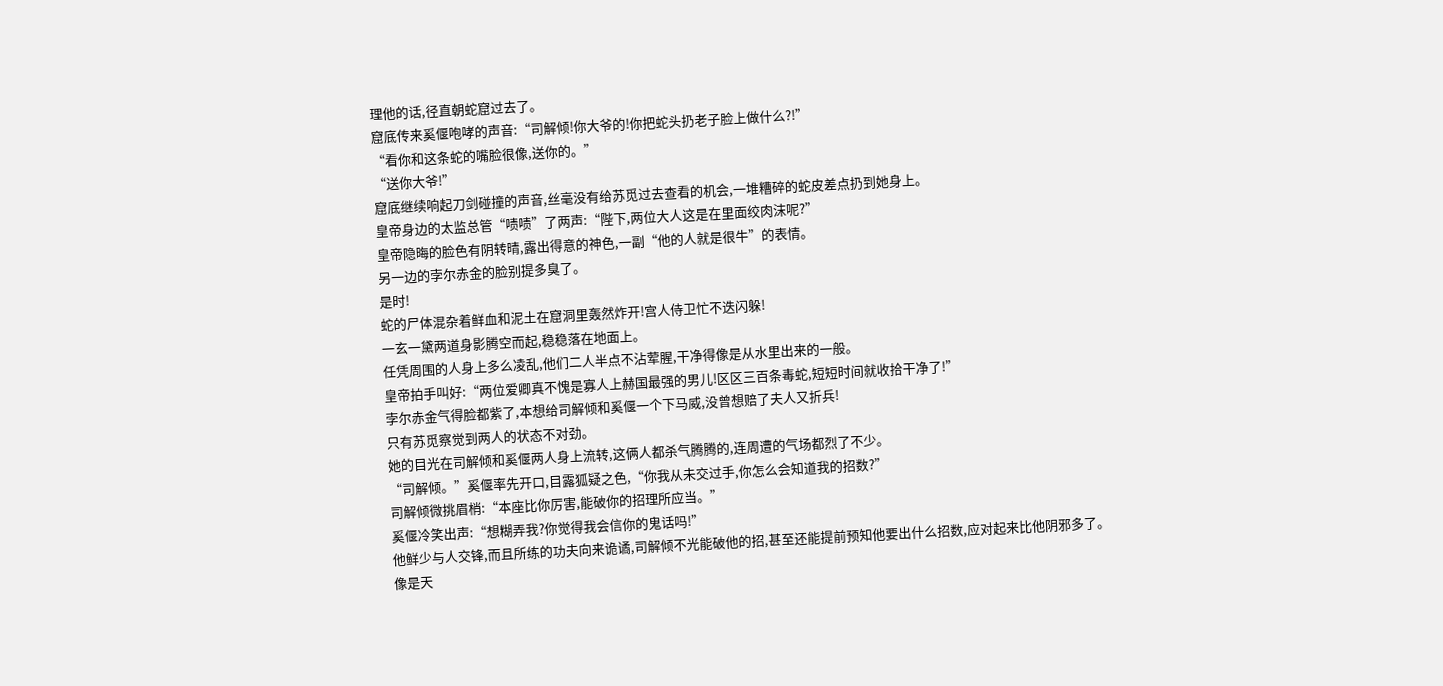理他的话,径直朝蛇窟过去了。
窟底传来奚偃咆哮的声音:“司解倾!你大爷的!你把蛇头扔老子脸上做什么?!”
“看你和这条蛇的嘴脸很像,送你的。”
“送你大爷!”
窟底继续响起刀剑碰撞的声音,丝毫没有给苏觅过去查看的机会,一堆糟碎的蛇皮差点扔到她身上。
皇帝身边的太监总管“啧啧”了两声:“陛下,两位大人这是在里面绞肉沫呢?”
皇帝隐晦的脸色有阴转晴,露出得意的神色,一副“他的人就是很牛”的表情。
另一边的孛尔赤金的脸别提多臭了。
是时!
蛇的尸体混杂着鲜血和泥土在窟洞里轰然炸开!宫人侍卫忙不迭闪躲!
一玄一黛两道身影腾空而起,稳稳落在地面上。
任凭周围的人身上多么凌乱,他们二人半点不沾荤腥,干净得像是从水里出来的一般。
皇帝拍手叫好:“两位爱卿真不愧是寡人上赫国最强的男儿!区区三百条毒蛇,短短时间就收拾干净了!”
孛尔赤金气得脸都紫了,本想给司解倾和奚偃一个下马威,没曾想赔了夫人又折兵!
只有苏觅察觉到两人的状态不对劲。
她的目光在司解倾和奚偃两人身上流转,这俩人都杀气腾腾的,连周遭的气场都烈了不少。
“司解倾。”奚偃率先开口,目露狐疑之色,“你我从未交过手,你怎么会知道我的招数?”
司解倾微挑眉梢:“本座比你厉害,能破你的招理所应当。”
奚偃冷笑出声:“想糊弄我?你觉得我会信你的鬼话吗!”
他鲜少与人交锋,而且所练的功夫向来诡谲,司解倾不光能破他的招,甚至还能提前预知他要出什么招数,应对起来比他阴邪多了。
像是天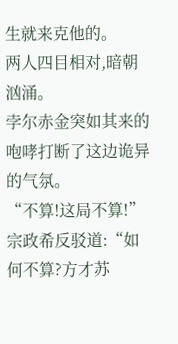生就来克他的。
两人四目相对,暗朝汹涌。
孛尔赤金突如其来的咆哮打断了这边诡异的气氛。
“不算!这局不算!”
宗政希反驳道:“如何不算?方才苏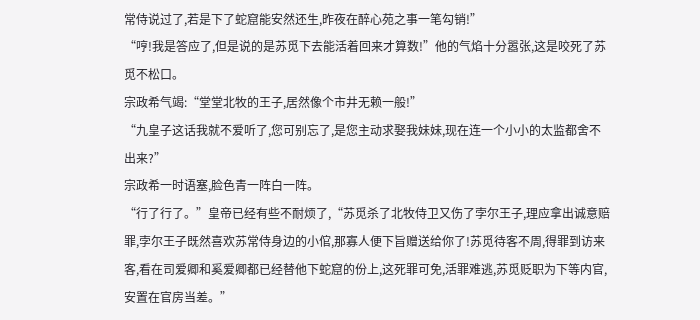常侍说过了,若是下了蛇窟能安然还生,昨夜在醉心苑之事一笔勾销!”
“哼!我是答应了,但是说的是苏觅下去能活着回来才算数!”他的气焰十分嚣张,这是咬死了苏觅不松口。
宗政希气竭:“堂堂北牧的王子,居然像个市井无赖一般!”
“九皇子这话我就不爱听了,您可别忘了,是您主动求娶我妹妹,现在连一个小小的太监都舍不出来?”
宗政希一时语塞,脸色青一阵白一阵。
“行了行了。”皇帝已经有些不耐烦了,“苏觅杀了北牧侍卫又伤了孛尔王子,理应拿出诚意赔罪,孛尔王子既然喜欢苏常侍身边的小倌,那寡人便下旨赠送给你了!苏觅待客不周,得罪到访来客,看在司爱卿和奚爱卿都已经替他下蛇窟的份上,这死罪可免,活罪难逃,苏觅贬职为下等内官,安置在官房当差。”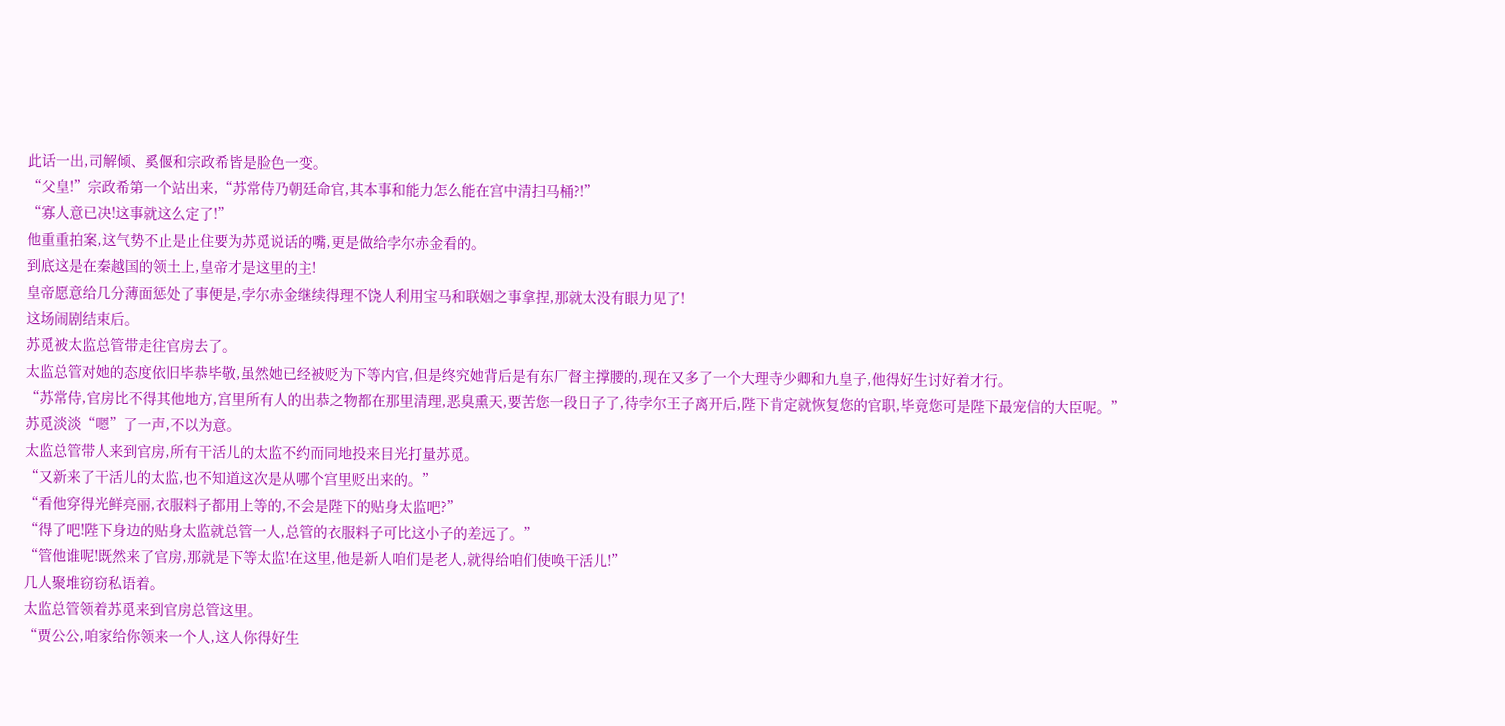此话一出,司解倾、奚偃和宗政希皆是脸色一变。
“父皇!”宗政希第一个站出来,“苏常侍乃朝廷命官,其本事和能力怎么能在宫中清扫马桶?!”
“寡人意已决!这事就这么定了!”
他重重拍案,这气势不止是止住要为苏觅说话的嘴,更是做给孛尔赤金看的。
到底这是在秦越国的领土上,皇帝才是这里的主!
皇帝愿意给几分薄面惩处了事便是,孛尔赤金继续得理不饶人利用宝马和联姻之事拿捏,那就太没有眼力见了!
这场闹剧结束后。
苏觅被太监总管带走往官房去了。
太监总管对她的态度依旧毕恭毕敬,虽然她已经被贬为下等内官,但是终究她背后是有东厂督主撑腰的,现在又多了一个大理寺少卿和九皇子,他得好生讨好着才行。
“苏常侍,官房比不得其他地方,宫里所有人的出恭之物都在那里清理,恶臭熏天,要苦您一段日子了,待孛尔王子离开后,陛下肯定就恢复您的官职,毕竟您可是陛下最宠信的大臣呢。”
苏觅淡淡“嗯”了一声,不以为意。
太监总管带人来到官房,所有干活儿的太监不约而同地投来目光打量苏觅。
“又新来了干活儿的太监,也不知道这次是从哪个宫里贬出来的。”
“看他穿得光鲜亮丽,衣服料子都用上等的,不会是陛下的贴身太监吧?”
“得了吧!陛下身边的贴身太监就总管一人,总管的衣服料子可比这小子的差远了。”
“管他谁呢!既然来了官房,那就是下等太监!在这里,他是新人咱们是老人,就得给咱们使唤干活儿!”
几人聚堆窃窃私语着。
太监总管领着苏觅来到官房总管这里。
“贾公公,咱家给你领来一个人,这人你得好生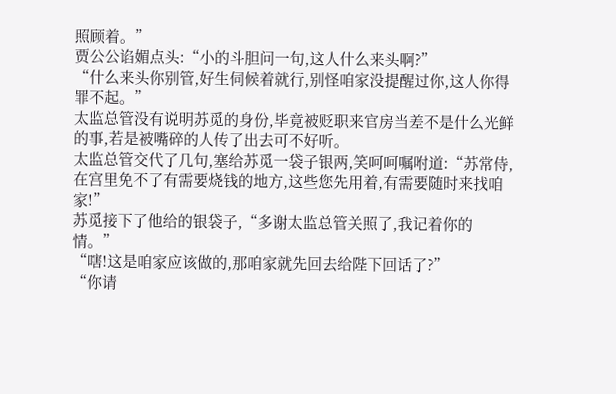照顾着。”
贾公公谄媚点头:“小的斗胆问一句,这人什么来头啊?”
“什么来头你别管,好生伺候着就行,别怪咱家没提醒过你,这人你得罪不起。”
太监总管没有说明苏觅的身份,毕竟被贬职来官房当差不是什么光鲜的事,若是被嘴碎的人传了出去可不好听。
太监总管交代了几句,塞给苏觅一袋子银两,笑呵呵嘱咐道:“苏常侍,在宫里免不了有需要烧钱的地方,这些您先用着,有需要随时来找咱家!”
苏觅接下了他给的银袋子,“多谢太监总管关照了,我记着你的情。”
“嗐!这是咱家应该做的,那咱家就先回去给陛下回话了?”
“你请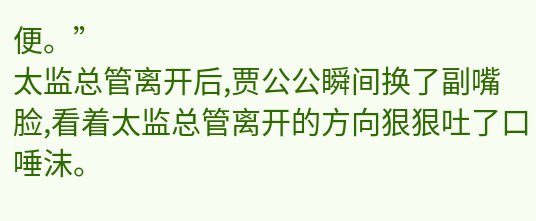便。”
太监总管离开后,贾公公瞬间换了副嘴脸,看着太监总管离开的方向狠狠吐了口唾沫。